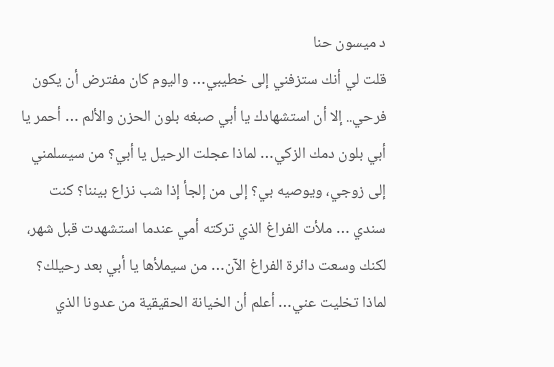د ميسون حنا
قلت لي أنك ستزفني إلى خطيبي… واليوم كان مفترض أن يكون فرحي.. إلا أن استشهادك يا أبي صبغه بلون الحزن والألم … أحمر يا أبي بلون دمك الزكي… لماذا عجلت الرحيل يا أبي؟ من سيسلمني إلى زوجي، ويوصيه بي؟ إلى من إلجأ إذا شب نزاع بيننا؟ كنت سندي … ملأت الفراغ الذي تركته أمي عندما استشهدت قبل شهر، لكنك وسعت دائرة الفراغ الآن… من سيملأها يا أبي بعد رحيلك؟ لماذا تخليت عني… أعلم أن الخيانة الحقيقية من عدونا الذي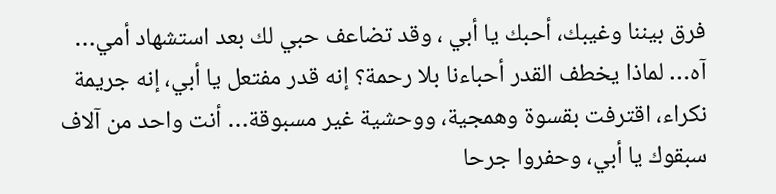فرق بيننا وغيبك، أحبك يا أبي ، وقد تضاعف حبي لك بعد استشهاد أمي… آه… لماذا يخطف القدر أحباءنا بلا رحمة؟ إنه قدر مفتعل يا أبي، إنه جريمة نكراء، اقترفت بقسوة وهمجية، ووحشية غير مسبوقة… أنت واحد من آلاف سبقوك يا أبي، وحفروا جرحا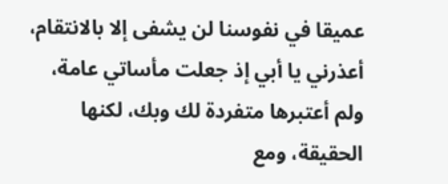عميقا في نفوسنا لن يشفى إلا بالانتقام، أعذرني يا أبي إذ جعلت مأساتي عامة، ولم أعتبرها متفردة لك وبك، لكنها الحقيقة، ومع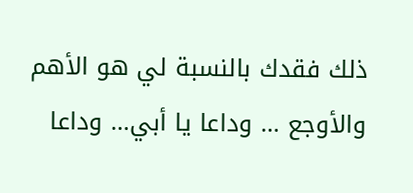ذلك فقدك بالنسبة لي هو الأهم والأوجع … وداعا يا أبي… وداعا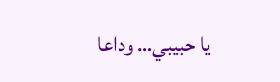يا حبيبي… وداعا